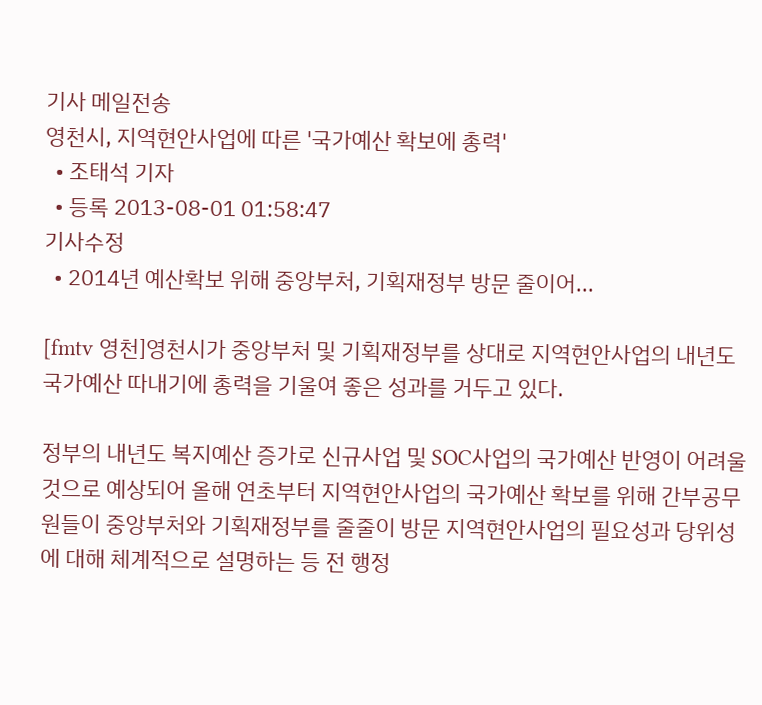기사 메일전송
영천시, 지역현안사업에 따른 '국가예산 확보에 총력'
  • 조태석 기자
  • 등록 2013-08-01 01:58:47
기사수정
  • 2014년 예산확보 위해 중앙부처, 기획재정부 방문 줄이어...

[fmtv 영천]영천시가 중앙부처 및 기획재정부를 상대로 지역현안사업의 내년도 국가예산 따내기에 총력을 기울여 좋은 성과를 거두고 있다.

정부의 내년도 복지예산 증가로 신규사업 및 SOC사업의 국가예산 반영이 어려울 것으로 예상되어 올해 연초부터 지역현안사업의 국가예산 확보를 위해 간부공무원들이 중앙부처와 기획재정부를 줄줄이 방문 지역현안사업의 필요성과 당위성에 대해 체계적으로 설명하는 등 전 행정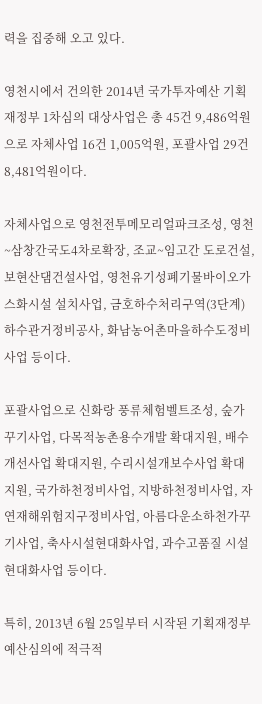력을 집중해 오고 있다.

영천시에서 건의한 2014년 국가투자예산 기획재정부 1차심의 대상사업은 총 45건 9,486억원으로 자체사업 16건 1,005억원, 포괄사업 29건 8,481억원이다.

자체사업으로 영천전투메모리얼파크조성, 영천~삼창간국도4차로확장, 조교~임고간 도로건설, 보현산댐건설사업, 영천유기성폐기물바이오가스화시설 설치사업, 금호하수처리구역(3단계)하수관거정비공사, 화남농어촌마을하수도정비사업 등이다.

포괄사업으로 신화랑 풍류체험벨트조성, 숲가꾸기사업, 다목적농촌용수개발 확대지원, 배수개선사업 확대지원, 수리시설개보수사업 확대지원, 국가하천정비사업, 지방하천정비사업, 자연재해위험지구정비사업, 아름다운소하천가꾸기사업, 축사시설현대화사업, 과수고품질 시설현대화사업 등이다.

특히, 2013년 6월 25일부터 시작된 기획재정부 예산심의에 적극적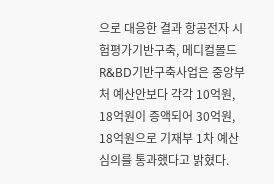으로 대응한 결과 항공전자 시험평가기반구축, 메디컬몰드R&BD기반구축사업은 중앙부처 예산안보다 각각 10억원, 18억원이 증액되어 30억원, 18억원으로 기재부 1차 예산심의를 통과했다고 밝혔다.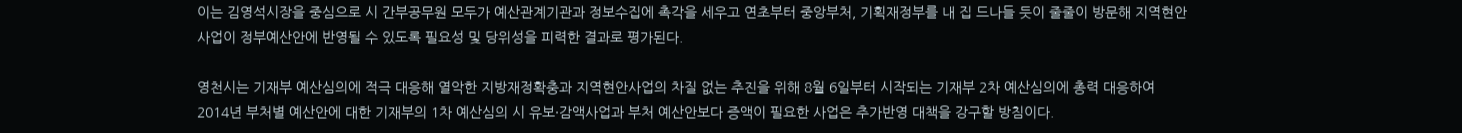이는 김영석시장을 중심으로 시 간부공무원 모두가 예산관계기관과 정보수집에 촉각을 세우고 연초부터 중앙부처, 기획재정부를 내 집 드나들 듯이 줄줄이 방문해 지역현안사업이 정부예산안에 반영될 수 있도록 필요성 및 당위성을 피력한 결과로 평가된다.

영천시는 기재부 예산심의에 적극 대응해 열악한 지방재정확충과 지역현안사업의 차질 없는 추진을 위해 8월 6일부터 시작되는 기재부 2차 예산심의에 총력 대응하여 2014년 부처별 예산안에 대한 기재부의 1차 예산심의 시 유보·감액사업과 부처 예산안보다 증액이 필요한 사업은 추가반영 대책을 강구할 방침이다.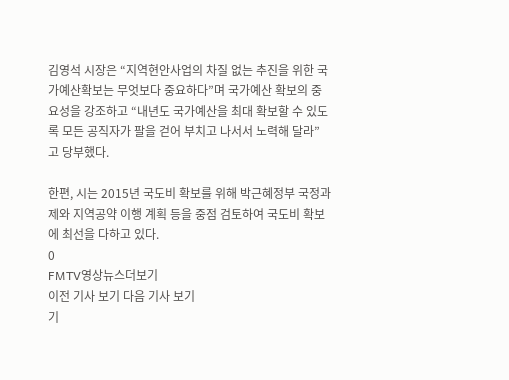김영석 시장은 “지역현안사업의 차질 없는 추진을 위한 국가예산확보는 무엇보다 중요하다”며 국가예산 확보의 중요성을 강조하고 “내년도 국가예산을 최대 확보할 수 있도록 모든 공직자가 팔을 걷어 부치고 나서서 노력해 달라” 고 당부했다.

한편, 시는 2015년 국도비 확보를 위해 박근혜정부 국정과제와 지역공약 이행 계획 등을 중점 검토하여 국도비 확보에 최선을 다하고 있다.
0
FMTV영상뉴스더보기
이전 기사 보기 다음 기사 보기
기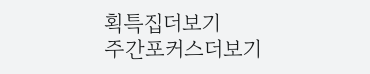획특집더보기
주간포커스더보기